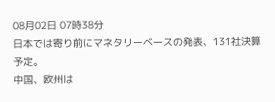08月02日 07時38分
日本では寄り前にマネタリーベースの発表、131社決算予定。
中国、欧州は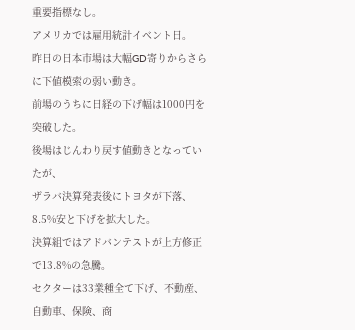重要指標なし。
アメリカでは雇用統計イベント日。
昨日の日本市場は大幅GD寄りからさらに下値模索の弱い動き。
前場のうちに日経の下げ幅は1000円を突破した。
後場はじんわり戻す値動きとなっていたが、
ザラバ決算発表後にトヨタが下落、8.5%安と下げを拡大した。
決算組ではアドバンテストが上方修正で13.8%の急騰。
セクターは33業種全て下げ、不動産、自動車、保険、商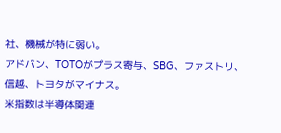社、機械が特に弱い。
アドバン、TOTOがプラス寄与、SBG、ファストリ、信越、トヨタがマイナス。
米指数は半導体関連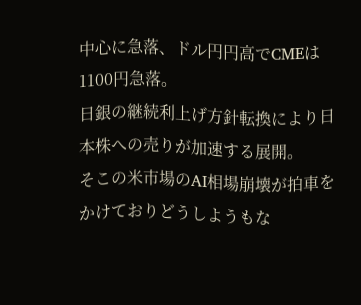中心に急落、ドル円円高でCMEは1100円急落。
日銀の継続利上げ方針転換により日本株への売りが加速する展開。
そこの米市場のAI相場崩壊が拍車をかけておりどうしようもな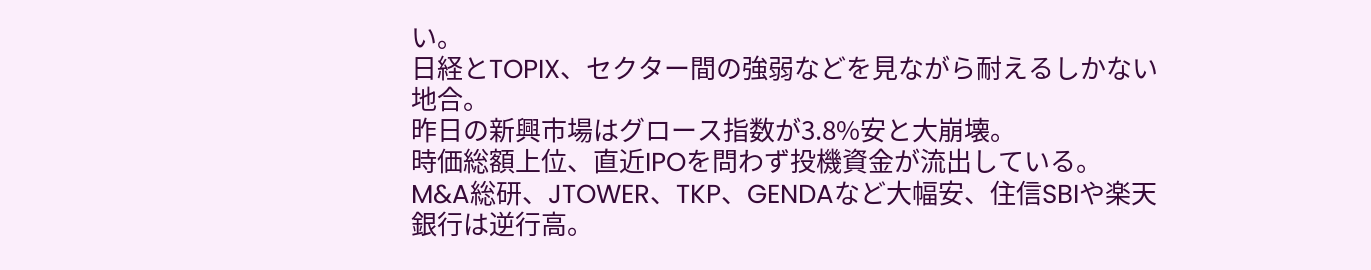い。
日経とTOPIX、セクター間の強弱などを見ながら耐えるしかない地合。
昨日の新興市場はグロース指数が3.8%安と大崩壊。
時価総額上位、直近IPOを問わず投機資金が流出している。
M&A総研、JTOWER、TKP、GENDAなど大幅安、住信SBIや楽天銀行は逆行高。